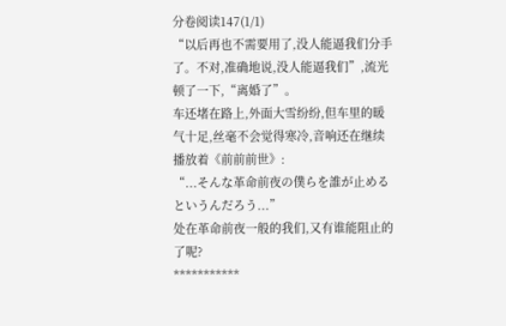分卷阅读147(1/1)
“以后再也不需要用了,没人能逼我们分手了。不对,准确地说,没人能逼我们”,流光顿了一下,“离婚了”。
车还堵在路上,外面大雪纷纷,但车里的暖气十足,丝毫不会觉得寒冷,音响还在继续播放着《前前前世》:
“...そんな革命前夜の僕らを誰が止めるというんだろう...”
处在革命前夜一般的我们,又有谁能阻止的了呢?
***********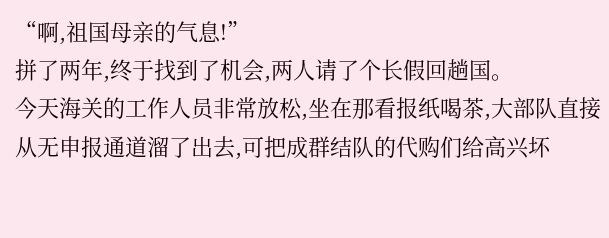“啊,祖国母亲的气息!”
拼了两年,终于找到了机会,两人请了个长假回趟国。
今天海关的工作人员非常放松,坐在那看报纸喝茶,大部队直接从无申报通道溜了出去,可把成群结队的代购们给高兴坏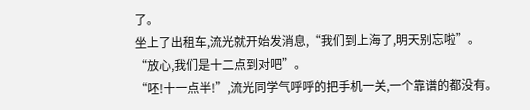了。
坐上了出租车,流光就开始发消息,“我们到上海了,明天别忘啦”。
“放心,我们是十二点到对吧”。
“呸!十一点半!”,流光同学气呼呼的把手机一关,一个靠谱的都没有。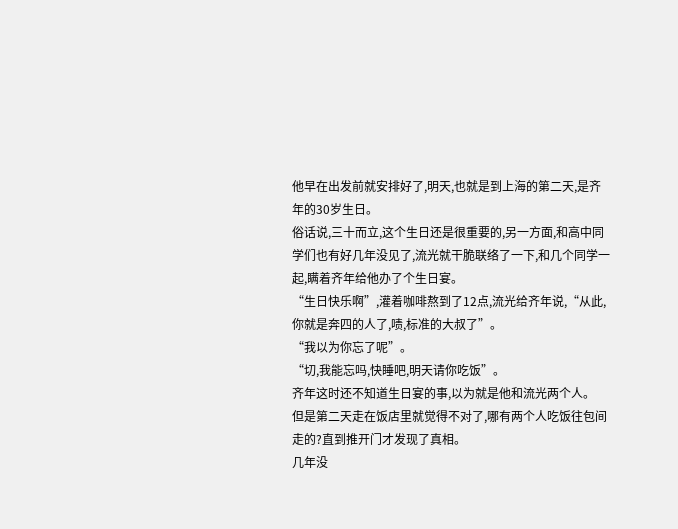他早在出发前就安排好了,明天,也就是到上海的第二天,是齐年的30岁生日。
俗话说,三十而立,这个生日还是很重要的,另一方面,和高中同学们也有好几年没见了,流光就干脆联络了一下,和几个同学一起,瞒着齐年给他办了个生日宴。
“生日快乐啊”,灌着咖啡熬到了12点,流光给齐年说,“从此,你就是奔四的人了,啧,标准的大叔了”。
“我以为你忘了呢”。
“切,我能忘吗,快睡吧,明天请你吃饭”。
齐年这时还不知道生日宴的事,以为就是他和流光两个人。
但是第二天走在饭店里就觉得不对了,哪有两个人吃饭往包间走的?直到推开门才发现了真相。
几年没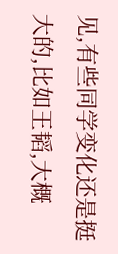见,有些同学变化还是挺大的,比如王韬,大概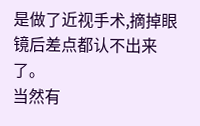是做了近视手术,摘掉眼镜后差点都认不出来了。
当然有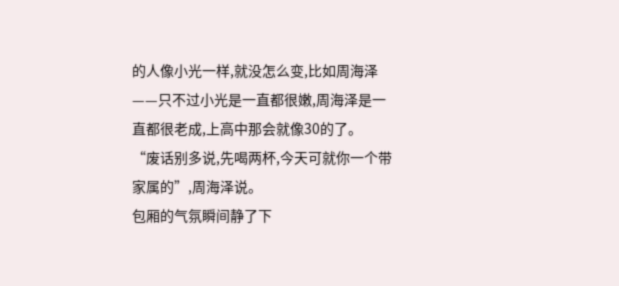的人像小光一样,就没怎么变,比如周海泽——只不过小光是一直都很嫩,周海泽是一直都很老成,上高中那会就像30的了。
“废话别多说,先喝两杯,今天可就你一个带家属的”,周海泽说。
包厢的气氛瞬间静了下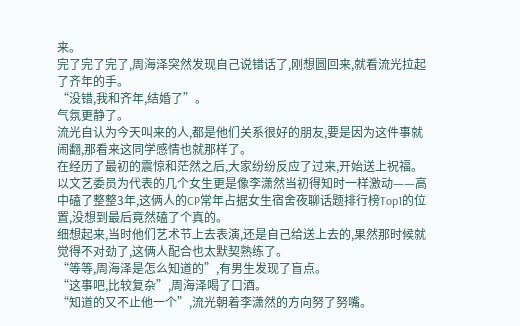来。
完了完了完了,周海泽突然发现自己说错话了,刚想圆回来,就看流光拉起了齐年的手。
“没错,我和齐年,结婚了”。
气氛更静了。
流光自认为今天叫来的人,都是他们关系很好的朋友,要是因为这件事就闹翻,那看来这同学感情也就那样了。
在经历了最初的震惊和茫然之后,大家纷纷反应了过来,开始送上祝福。
以文艺委员为代表的几个女生更是像李潇然当初得知时一样激动——高中磕了整整3年,这俩人的CP常年占据女生宿舍夜聊话题排行榜Top1的位置,没想到最后竟然磕了个真的。
细想起来,当时他们艺术节上去表演,还是自己给送上去的,果然那时候就觉得不对劲了,这俩人配合也太默契熟练了。
“等等,周海泽是怎么知道的”,有男生发现了盲点。
“这事吧,比较复杂”,周海泽喝了口酒。
“知道的又不止他一个”,流光朝着李潇然的方向努了努嘴。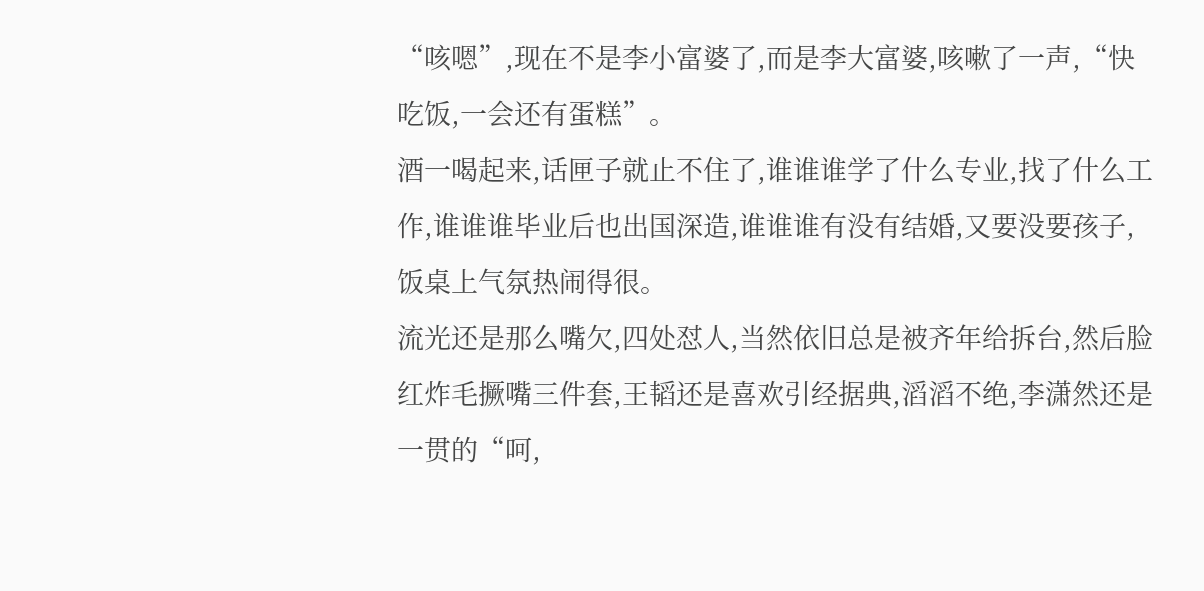“咳嗯”,现在不是李小富婆了,而是李大富婆,咳嗽了一声,“快吃饭,一会还有蛋糕”。
酒一喝起来,话匣子就止不住了,谁谁谁学了什么专业,找了什么工作,谁谁谁毕业后也出国深造,谁谁谁有没有结婚,又要没要孩子,饭桌上气氛热闹得很。
流光还是那么嘴欠,四处怼人,当然依旧总是被齐年给拆台,然后脸红炸毛撅嘴三件套,王韬还是喜欢引经据典,滔滔不绝,李潇然还是一贯的“呵,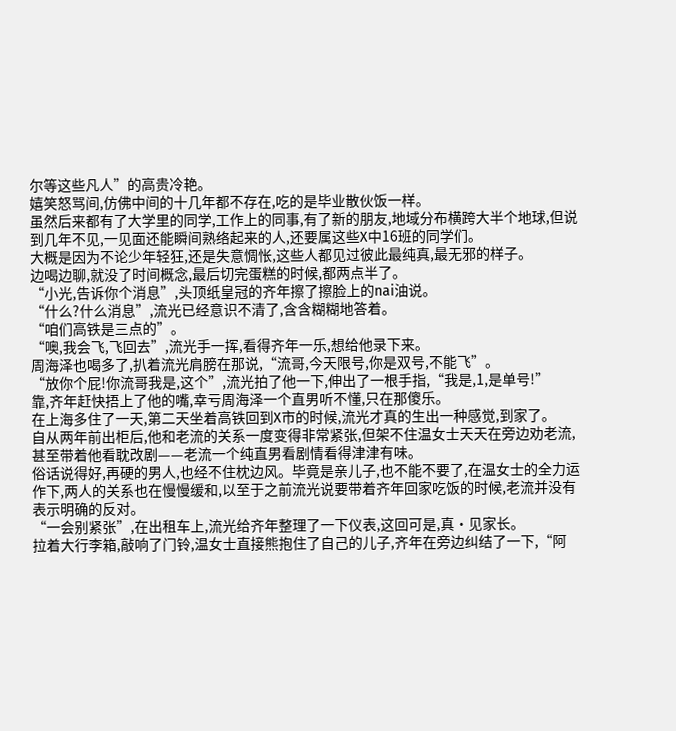尔等这些凡人”的高贵冷艳。
嬉笑怒骂间,仿佛中间的十几年都不存在,吃的是毕业散伙饭一样。
虽然后来都有了大学里的同学,工作上的同事,有了新的朋友,地域分布横跨大半个地球,但说到几年不见,一见面还能瞬间熟络起来的人,还要属这些X中16班的同学们。
大概是因为不论少年轻狂,还是失意惆怅,这些人都见过彼此最纯真,最无邪的样子。
边喝边聊,就没了时间概念,最后切完蛋糕的时候,都两点半了。
“小光,告诉你个消息”,头顶纸皇冠的齐年擦了擦脸上的nai油说。
“什么?什么消息”,流光已经意识不清了,含含糊糊地答着。
“咱们高铁是三点的”。
“噢,我会飞,飞回去”,流光手一挥,看得齐年一乐,想给他录下来。
周海泽也喝多了,扒着流光肩膀在那说,“流哥,今天限号,你是双号,不能飞”。
“放你个屁!你流哥我是,这个”,流光拍了他一下,伸出了一根手指,“我是,1,是单号!”
靠,齐年赶快捂上了他的嘴,幸亏周海泽一个直男听不懂,只在那傻乐。
在上海多住了一天,第二天坐着高铁回到X市的时候,流光才真的生出一种感觉,到家了。
自从两年前出柜后,他和老流的关系一度变得非常紧张,但架不住温女士天天在旁边劝老流,甚至带着他看耽改剧——老流一个纯直男看剧情看得津津有味。
俗话说得好,再硬的男人,也经不住枕边风。毕竟是亲儿子,也不能不要了,在温女士的全力运作下,两人的关系也在慢慢缓和,以至于之前流光说要带着齐年回家吃饭的时候,老流并没有表示明确的反对。
“一会别紧张”,在出租车上,流光给齐年整理了一下仪表,这回可是,真·见家长。
拉着大行李箱,敲响了门铃,温女士直接熊抱住了自己的儿子,齐年在旁边纠结了一下,“阿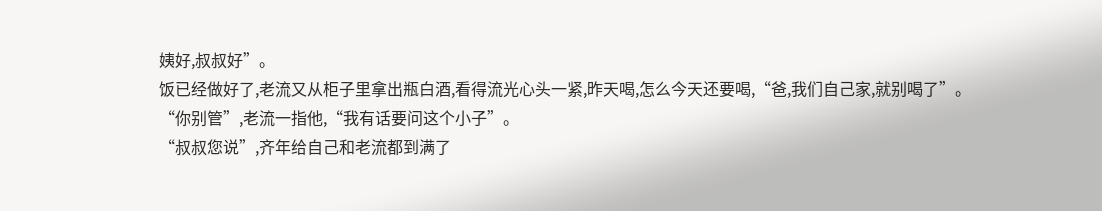姨好,叔叔好”。
饭已经做好了,老流又从柜子里拿出瓶白酒,看得流光心头一紧,昨天喝,怎么今天还要喝,“爸,我们自己家,就别喝了”。
“你别管”,老流一指他,“我有话要问这个小子”。
“叔叔您说”,齐年给自己和老流都到满了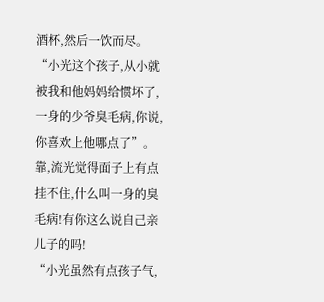酒杯,然后一饮而尽。
“小光这个孩子,从小就被我和他妈妈给惯坏了,一身的少爷臭毛病,你说,你喜欢上他哪点了”。
靠,流光觉得面子上有点挂不住,什么叫一身的臭毛病!有你这么说自己亲儿子的吗!
“小光虽然有点孩子气,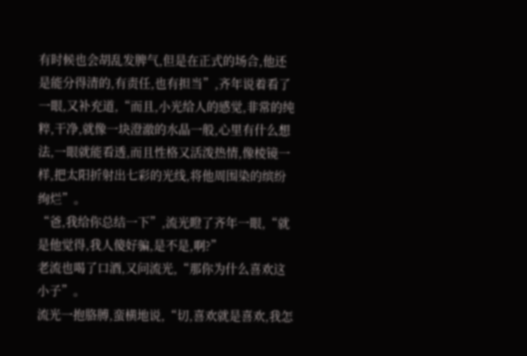有时候也会胡乱发脾气,但是在正式的场合,他还是能分得清的,有责任,也有担当”,齐年说着看了一眼,又补充道,“而且,小光给人的感觉,非常的纯粹,干净,就像一块澄澈的水晶一般,心里有什么想法,一眼就能看透,而且性格又活泼热情,像棱镜一样,把太阳折射出七彩的光线,将他周围染的缤纷绚烂”。
“爸,我给你总结一下”,流光瞪了齐年一眼,“就是他觉得,我人傻好骗,是不是,啊?”
老流也喝了口酒,又问流光,“那你为什么喜欢这小子”。
流光一抱胳膊,蛮横地说,“切,喜欢就是喜欢,我怎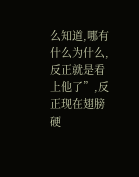么知道,哪有什么为什么,反正就是看上他了”,反正现在翅膀硬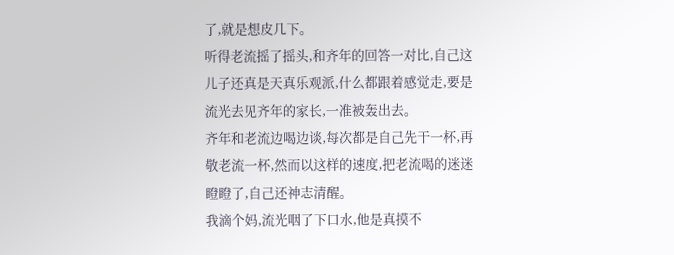了,就是想皮几下。
听得老流摇了摇头,和齐年的回答一对比,自己这儿子还真是天真乐观派,什么都跟着感觉走,要是流光去见齐年的家长,一准被轰出去。
齐年和老流边喝边谈,每次都是自己先干一杯,再敬老流一杯,然而以这样的速度,把老流喝的迷迷瞪瞪了,自己还神志清醒。
我滴个妈,流光咽了下口水,他是真摸不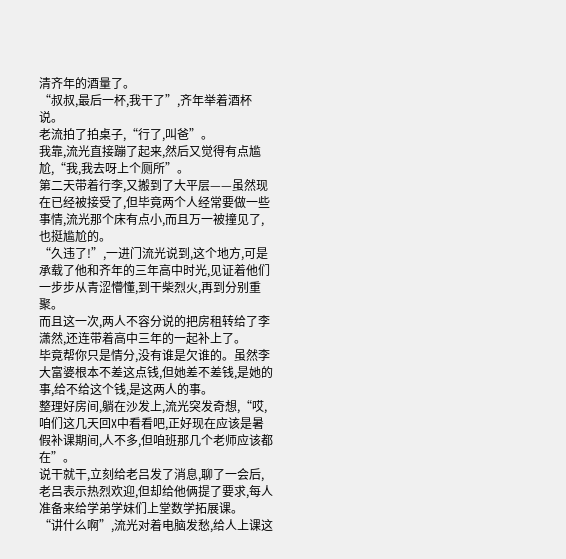清齐年的酒量了。
“叔叔,最后一杯,我干了”,齐年举着酒杯说。
老流拍了拍桌子,“行了,叫爸”。
我靠,流光直接蹦了起来,然后又觉得有点尴尬,“我,我去呀上个厕所”。
第二天带着行李,又搬到了大平层——虽然现在已经被接受了,但毕竟两个人经常要做一些事情,流光那个床有点小,而且万一被撞见了,也挺尴尬的。
“久违了!”,一进门流光说到,这个地方,可是承载了他和齐年的三年高中时光,见证着他们一步步从青涩懵懂,到干柴烈火,再到分别重聚。
而且这一次,两人不容分说的把房租转给了李潇然,还连带着高中三年的一起补上了。
毕竟帮你只是情分,没有谁是欠谁的。虽然李大富婆根本不差这点钱,但她差不差钱,是她的事,给不给这个钱,是这两人的事。
整理好房间,躺在沙发上,流光突发奇想,“哎,咱们这几天回X中看看吧,正好现在应该是暑假补课期间,人不多,但咱班那几个老师应该都在”。
说干就干,立刻给老吕发了消息,聊了一会后,老吕表示热烈欢迎,但却给他俩提了要求,每人准备来给学弟学妹们上堂数学拓展课。
“讲什么啊”,流光对着电脑发愁,给人上课这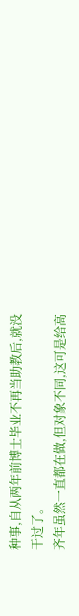种事,自从两年前博士毕业不再当助教后,就没干过了。
齐年虽然一直都在做,但对象不同,这可是给高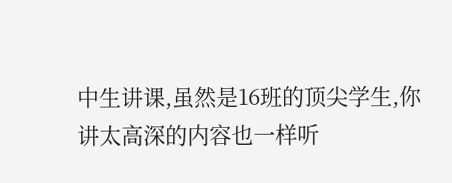中生讲课,虽然是16班的顶尖学生,你讲太高深的内容也一样听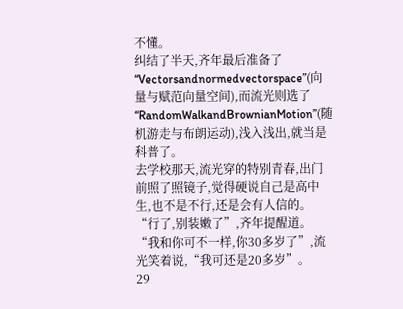不懂。
纠结了半天,齐年最后准备了“Vectorsandnormedvectorspace”(向量与赋范向量空间),而流光则选了“RandomWalkandBrownianMotion”(随机游走与布朗运动),浅入浅出,就当是科普了。
去学校那天,流光穿的特别青春,出门前照了照镜子,觉得硬说自己是高中生,也不是不行,还是会有人信的。
“行了,别装嫩了”,齐年提醒道。
“我和你可不一样,你30多岁了”,流光笑着说,“我可还是20多岁”。
29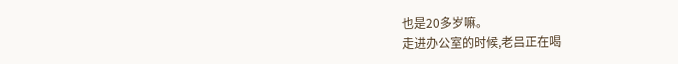也是20多岁嘛。
走进办公室的时候,老吕正在喝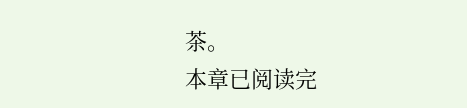茶。
本章已阅读完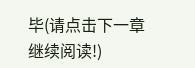毕(请点击下一章继续阅读!)